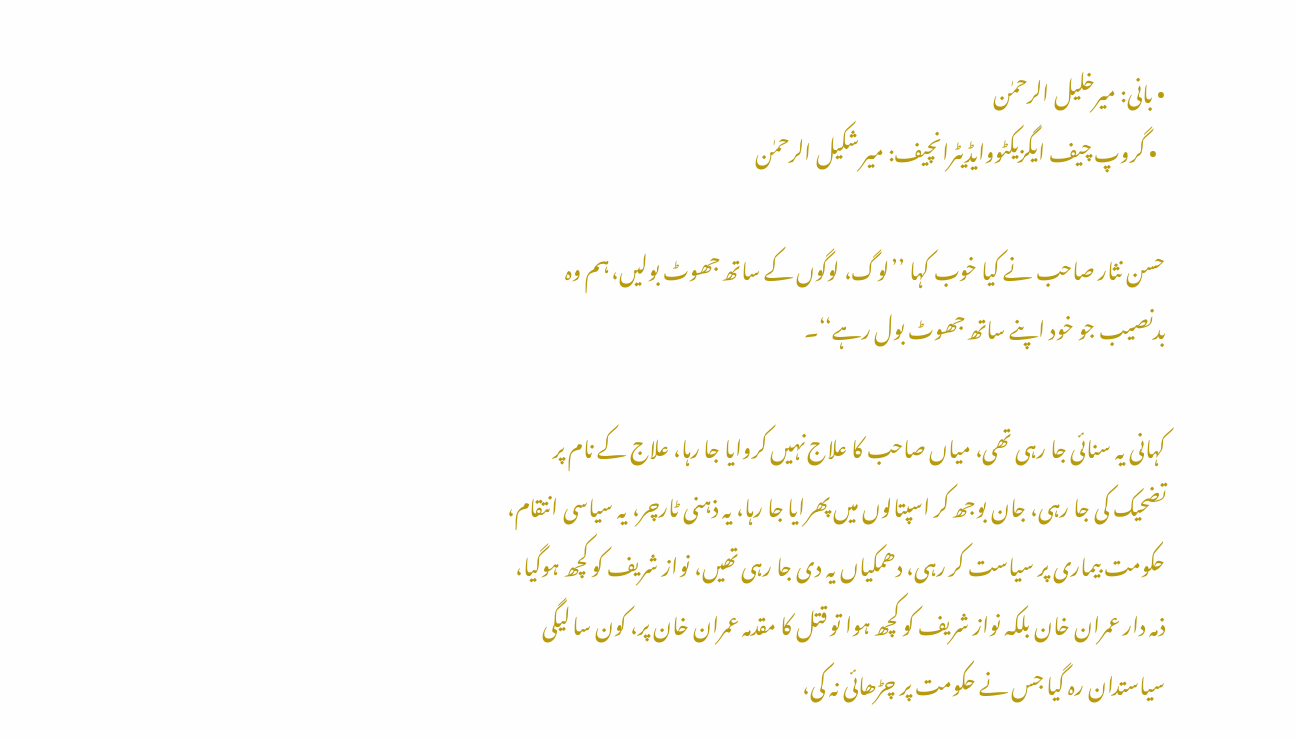• بانی: میرخلیل الرحمٰن
  • گروپ چیف ایگزیکٹووایڈیٹرانچیف: میر شکیل الرحمٰن

حسن نثار صاحب نے کیا خوب کہا ’’لوگ، لوگوں کے ساتھ جھوٹ بولیں، ہم وہ بدنصیب جو خود اپنے ساتھ جھوٹ بول رہے‘‘۔

کہانی یہ سنائی جا رہی تھی، میاں صاحب کا علاج نہیں کروایا جا رہا، علاج کے نام پر تضحیک کی جا رہی، جان بوجھ کر اسپتالوں میں پھرایا جا رہا، یہ ذہنی ٹارچر، یہ سیاسی انتقام، حکومت بیماری پر سیاست کر رہی، دھمکیاں یہ دی جا رہی تھیں، نواز شریف کو کچھ ہوگیا، ذمہ دار عمران خان بلکہ نواز شریف کو کچھ ہوا تو قتل کا مقدمہ عمران خان پر، کون سا لیگی سیاستدان رہ گیا جس نے حکومت پر چڑھائی نہ کی،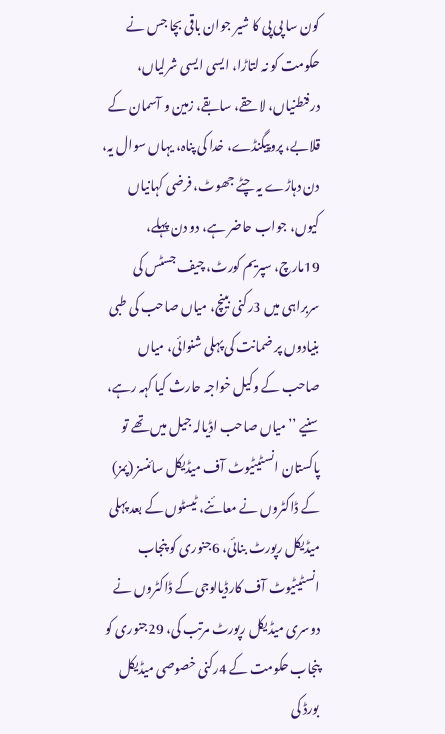کون سا پی پی کا شیر جوان باقی بچا جس نے حکومت کو نہ لتاڑا، ایسی ایسی شرلیاں، درفنطنیاں، لاحقے، سابقے، زمین و آسمان کے قلابے، پروپیگنڈے، خدا کی پناہ، یہاں سوال یہ، دن دہاڑے یہ چٹے جھوٹ، فرضی کہانیاں کیوں، جواب حاضر ہے، دو دن پہلے، 19مارچ، سپریم کورٹ، چیف جسٹس کی سربراہی میں 3رکنی بینچ، میاں صاحب کی طبی بنیادوں پر ضمانت کی پہلی شنوائی، میاں صاحب کے وکیل خواجہ حارث کیا کہہ رہے، سنیے ’’میاں صاحب اڈیالہ جیل میں تھے تو پاکستان انسٹیٹیوٹ آف میڈیکل سائنسز (پمز) کے ڈاکٹروں نے معائنے، ٹیسٹوں کے بعد پہلی میڈیکل رپورٹ بنائی، 6جنوری کو پنجاب انسٹیٹیوٹ آف کارڈیالوجی کے ڈاکٹروں نے دوسری میڈیکل رپورٹ مرتب کی، 29جنوری کو پنجاب حکومت کے 4رکنی خصوصی میڈیکل بورڈ کی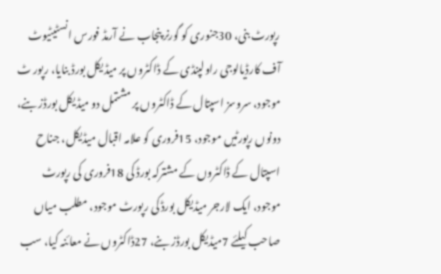رپورٹ بنی، 30جنوری کو گورنر پنجاب نے آرمڈ فورس انسٹیٹیوٹ آف کارڈیالوجی راولپنڈی کے ڈاکٹروں پر میڈیکل بورڈ بنایا، رپور ٹ موجود، سروسز اسپتال کے ڈاکٹروں پر مشتمل دو میڈیکل بورڈز بنے، دونوں رپورٹیں موجود، 15فروری کو علامہ اقبال میڈیکل، جناح اسپتال کے ڈاکٹروں کے مشترکہ بورڈ کی 18فروری کی رپورٹ موجود، ایک لارجر میڈیکل بورڈ کی رپورٹ موجود، مطلب میاں صاحب کیلئے 7میڈیکل بورڈز بنے، 27ڈاکٹروں نے معائنہ کیا، سب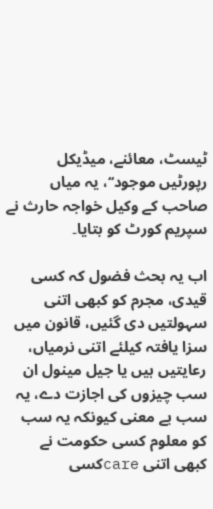ٹیسٹ، معائنے، میڈیکل رپورٹیں موجود‘‘، یہ میاں صاحب کے وکیل خواجہ حارث نے سپریم کورٹ کو بتایا۔

اب یہ بحث فضول کہ کسی قیدی، مجرم کو کبھی اتنی سہولتیں دی گئیں، قانون میں سزا یافتہ کیلئے اتنی نرمیاں، رعایتیں ہیں یا جیل مینول ان سب چیزوں کی اجازت دے، یہ سب بے معنی کیونکہ یہ سب کو معلوم کسی حکومت نے کبھی اتنی careکسی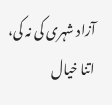آزاد شہری کی نہ کی، اتنا خیال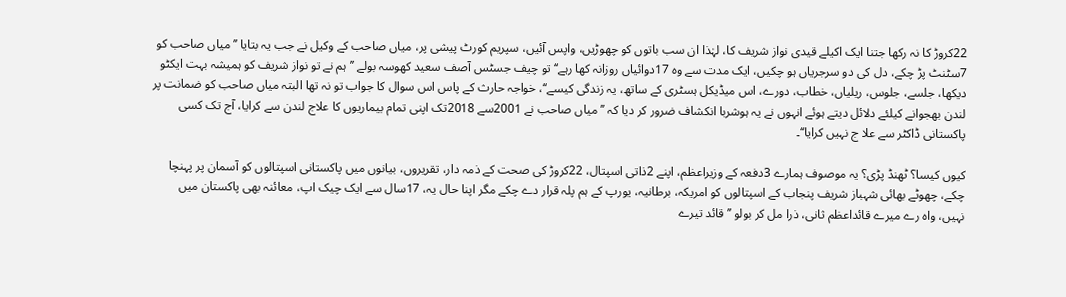22کروڑ کا نہ رکھا جتنا ایک اکیلے قیدی نواز شریف کا، لہٰذا ان سب باتوں کو چھوڑیں، واپس آئیں، سپریم کورٹ پیشی پر، میاں صاحب کے وکیل نے جب یہ بتایا ’’میاں صاحب کو 7سٹنٹ پڑ چکے، دل کی دو سرجریاں ہو چکیں، ایک مدت سے وہ 17دوائیاں روزانہ کھا رہے‘‘ تو چیف جسٹس آصف سعید کھوسہ بولے ’’ہم نے تو نواز شریف کو ہمیشہ بہت ایکٹو دیکھا، جلسے، جلوس، ریلیاں، خطاب، دورے، اس میڈیکل ہسٹری کے ساتھ، یہ زندگی کیسے‘‘، خواجہ حارث کے پاس اس سوال کا جواب تو نہ تھا البتہ میاں صاحب کو ضمانت پر لندن بھجوانے کیلئے دلائل دیتے ہوئے انہوں نے یہ ہوشربا انکشاف ضرور کر دیا کہ ’’میاں صاحب نے 2001سے 2018تک اپنی تمام بیماریوں کا علاج لندن سے کرایا، آج تک کسی پاکستانی ڈاکٹر سے علا ج نہیں کرایا‘‘۔

کیوں کیسا؟ ٹھنڈ پڑی؟ یہ موصوف ہمارے 3دفعہ کے وزیراعظم، اپنے 2ذاتی اسپتال، 22کروڑ کی صحت کے ذمہ دار، تقریروں، بیانوں میں پاکستانی اسپتالوں کو آسمان پر پہنچا چکے، چھوٹے بھائی شہباز شریف پنجاب کے اسپتالوں کو امریکہ، برطانیہ، یورپ کے ہم پلہ قرار دے چکے مگر اپنا حال یہ، 17سال سے ایک چیک اپ، معائنہ بھی پاکستان میں نہیں، واہ رے میرے قائداعظم ثانی، ذرا مل کر بولو ’’قائد تیرے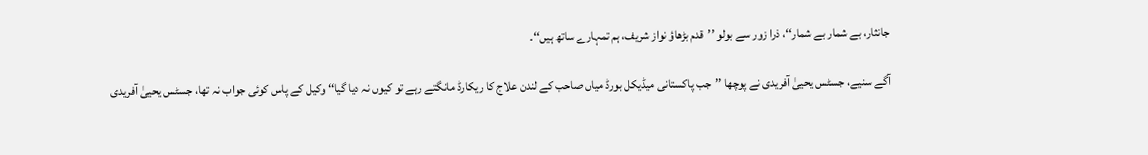جانثار، بے شمار بے شمار‘‘، ذرا زور سے بولو ’’قدم بڑھاؤ نواز شریف، ہم تمہارے ساتھ ہیں‘‘۔

آگے سنیے، جسٹس یحییٰ آفریدی نے پوچھا ’’جب پاکستانی میڈیکل بورڈ میاں صاحب کے لندن علاج کا ریکارڈ مانگتے رہے تو کیوں نہ دیا گیا‘‘ وکیل کے پاس کوئی جواب نہ تھا، جسٹس یحییٰ آفریدی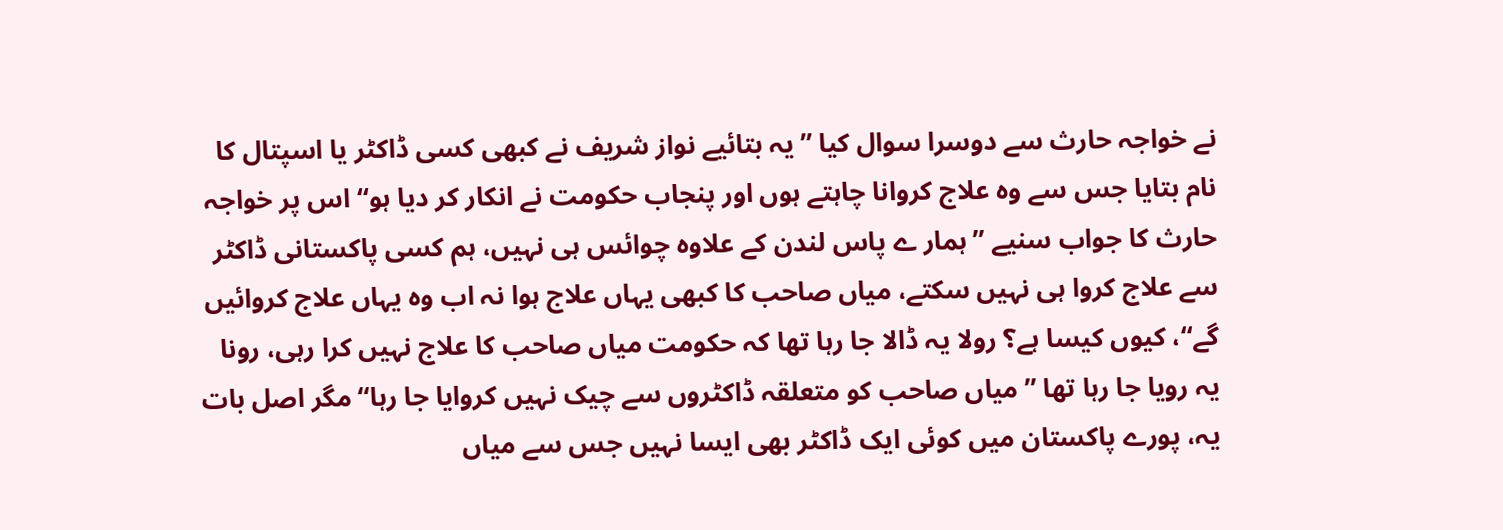نے خواجہ حارث سے دوسرا سوال کیا ’’یہ بتائیے نواز شریف نے کبھی کسی ڈاکٹر یا اسپتال کا نام بتایا جس سے وہ علاج کروانا چاہتے ہوں اور پنجاب حکومت نے انکار کر دیا ہو‘‘ اس پر خواجہ حارث کا جواب سنیے ’’ہمار ے پاس لندن کے علاوہ چوائس ہی نہیں، ہم کسی پاکستانی ڈاکٹر سے علاج کروا ہی نہیں سکتے، میاں صاحب کا کبھی یہاں علاج ہوا نہ اب وہ یہاں علاج کروائیں گے‘‘، کیوں کیسا ہے؟ رولا یہ ڈالا جا رہا تھا کہ حکومت میاں صاحب کا علاج نہیں کرا رہی، رونا یہ رویا جا رہا تھا ’’میاں صاحب کو متعلقہ ڈاکٹروں سے چیک نہیں کروایا جا رہا‘‘ مگر اصل بات یہ، پورے پاکستان میں کوئی ایک ڈاکٹر بھی ایسا نہیں جس سے میاں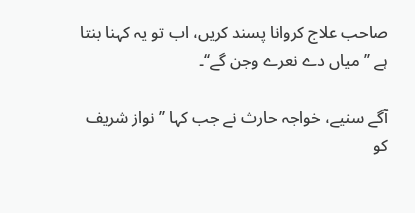صاحب علاج کروانا پسند کریں، اب تو یہ کہنا بنتا ہے ’’میاں دے نعرے وجن گے‘‘۔

آگے سنیے، خواجہ حارث نے جب کہا ’’نواز شریف کو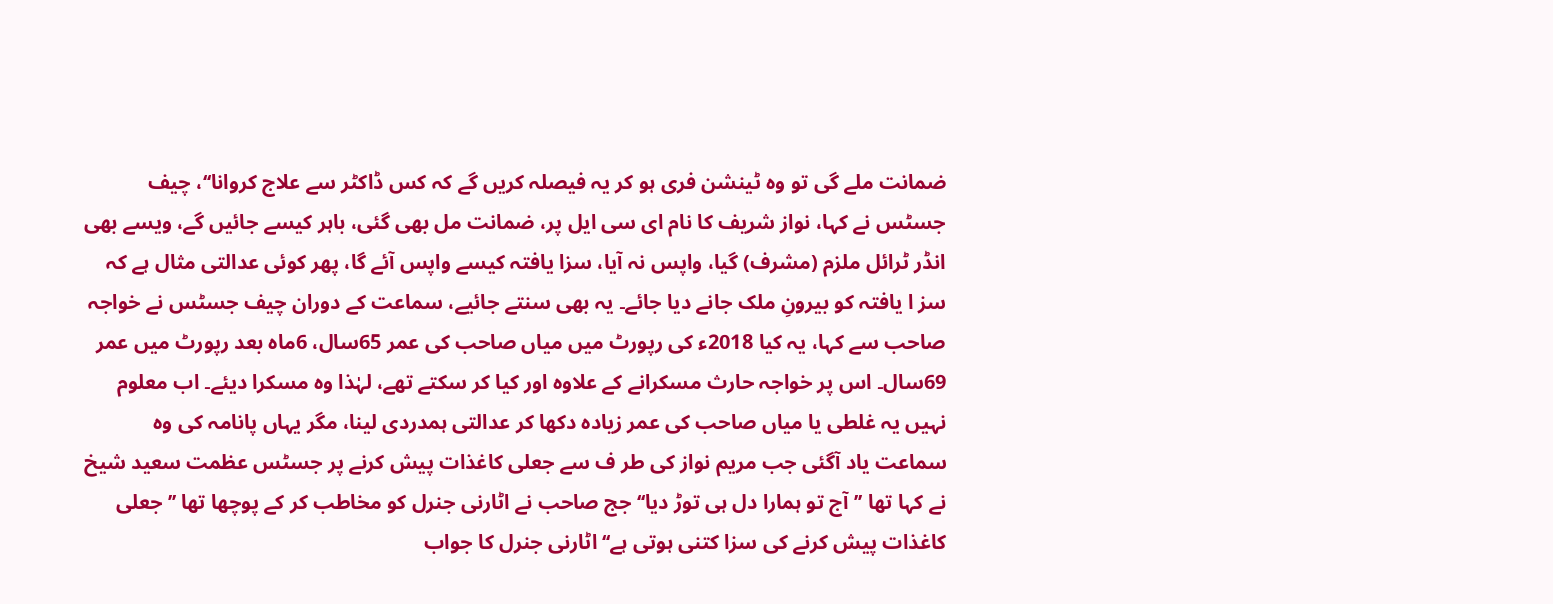ضمانت ملے گی تو وہ ٹینشن فری ہو کر یہ فیصلہ کریں گے کہ کس ڈاکٹر سے علاج کروانا‘‘، چیف جسٹس نے کہا، نواز شریف کا نام ای سی ایل پر، ضمانت مل بھی گئی، باہر کیسے جائیں گے، ویسے بھی انڈر ٹرائل ملزم (مشرف) گیا، واپس نہ آیا، سزا یافتہ کیسے واپس آئے گا، پھر کوئی عدالتی مثال ہے کہ سز ا یافتہ کو بیرونِ ملک جانے دیا جائے۔ یہ بھی سنتے جائیے، سماعت کے دوران چیف جسٹس نے خواجہ صاحب سے کہا، یہ کیا 2018ء کی رپورٹ میں میاں صاحب کی عمر 65سال، 6ماہ بعد رپورٹ میں عمر 69سال۔ اس پر خواجہ حارث مسکرانے کے علاوہ اور کیا کر سکتے تھے، لہٰذا وہ مسکرا دیئے۔ اب معلوم نہیں یہ غلطی یا میاں صاحب کی عمر زیادہ دکھا کر عدالتی ہمدردی لینا، مگر یہاں پانامہ کی وہ سماعت یاد آگئی جب مریم نواز کی طر ف سے جعلی کاغذات پیش کرنے پر جسٹس عظمت سعید شیخ نے کہا تھا ’’آج تو ہمارا دل ہی توڑ دیا‘‘ جج صاحب نے اٹارنی جنرل کو مخاطب کر کے پوچھا تھا ’’جعلی کاغذات پیش کرنے کی سزا کتنی ہوتی ہے‘‘ اٹارنی جنرل کا جواب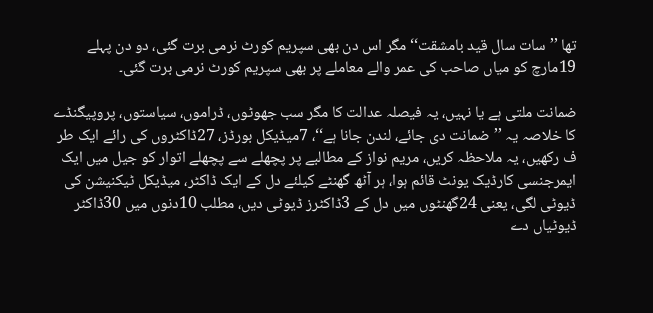تھا ’’سات سال قید بامشقت‘‘ مگر اس دن بھی سپریم کورٹ نرمی برت گئی، دو دن پہلے 19مارچ کو میاں صاحب کی عمر والے معاملے پر بھی سپریم کورٹ نرمی برت گئی۔

ضمانت ملتی ہے یا نہیں، یہ فیصلہ عدالت کا مگر سب جھوٹوں، ڈراموں، سیاستوں، پروپیگنڈے کا خلاصہ یہ ’’ضمانت دی جائے، لندن جانا ہے‘‘، 7میڈیکل بورڈز، 27ڈاکٹروں کی رائے ایک طر ف رکھیں، یہ ملاحظہ کریں، مریم نواز کے مطالبے پر پچھلے سے پچھلے اتوار کو جیل میں ایک ایمرجنسی کارڈیک یونٹ قائم ہوا، ہر آٹھ گھنٹے کیلئے دل کے ایک ڈاکٹر، میڈیکل ٹیکنیشن کی ڈیوٹی لگی، یعنی 24گھنٹوں میں دل کے 3ڈاکٹرز ڈیوٹی دیں، مطلب 10دنوں میں 30ڈاکٹر ڈیوٹیاں دے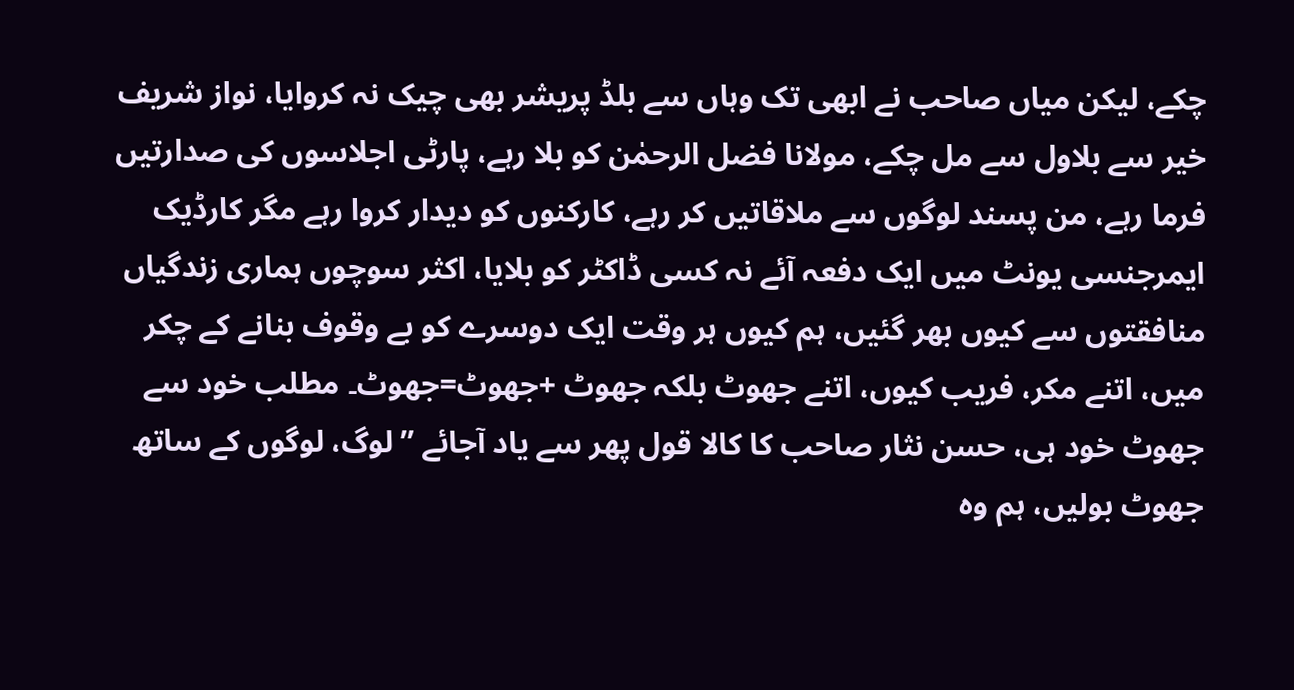چکے، لیکن میاں صاحب نے ابھی تک وہاں سے بلڈ پریشر بھی چیک نہ کروایا، نواز شریف خیر سے بلاول سے مل چکے، مولانا فضل الرحمٰن کو بلا رہے، پارٹی اجلاسوں کی صدارتیں فرما رہے، من پسند لوگوں سے ملاقاتیں کر رہے، کارکنوں کو دیدار کروا رہے مگر کارڈیک ایمرجنسی یونٹ میں ایک دفعہ آئے نہ کسی ڈاکٹر کو بلایا، اکثر سوچوں ہماری زندگیاں منافقتوں سے کیوں بھر گئیں، ہم کیوں ہر وقت ایک دوسرے کو بے وقوف بنانے کے چکر میں، اتنے مکر، فریب کیوں، اتنے جھوٹ بلکہ جھوٹ +جھوٹ=جھوٹ۔ مطلب خود سے جھوٹ خود ہی، حسن نثار صاحب کا کالا قول پھر سے یاد آجائے ’’لوگ، لوگوں کے ساتھ جھوٹ بولیں، ہم وہ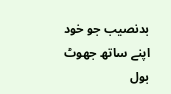بدنصیب جو خود اپنے ساتھ جھوٹ بول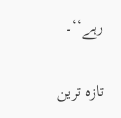رہے‘‘۔

تازہ ترین